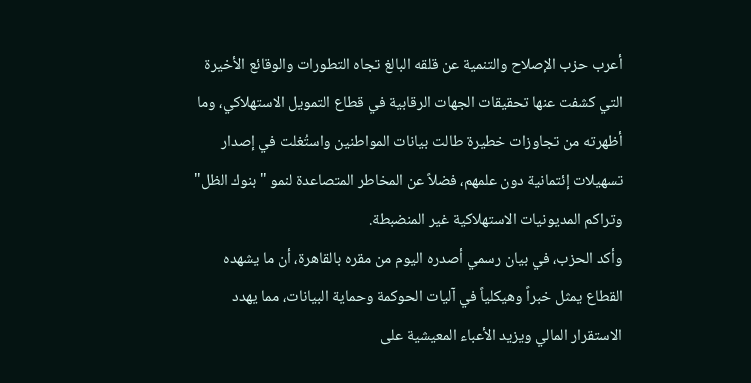أعرب حزب الإصلاح والتنمية عن قلقه البالغ تجاه التطورات والوقائع الأخيرة التي كشفت عنها تحقيقات الجهات الرقابية في قطاع التمويل الاستهلاكي، وما أظهرته من تجاوزات خطيرة طالت بيانات المواطنين واستُغلت في إصدار تسهيلات إئتمانية دون علمهم، فضلاً عن المخاطر المتصاعدة لنمو "بنوك الظل" وتراكم المديونيات الاستهلاكية غير المنضبطة.
وأكد الحزب، في بيان رسمي أصدره اليوم من مقره بالقاهرة، أن ما يشهده القطاع يمثل خبراً وهيكلياً في آليات الحوكمة وحماية البيانات، مما يهدد الاستقرار المالي ويزيد الأعباء المعيشية على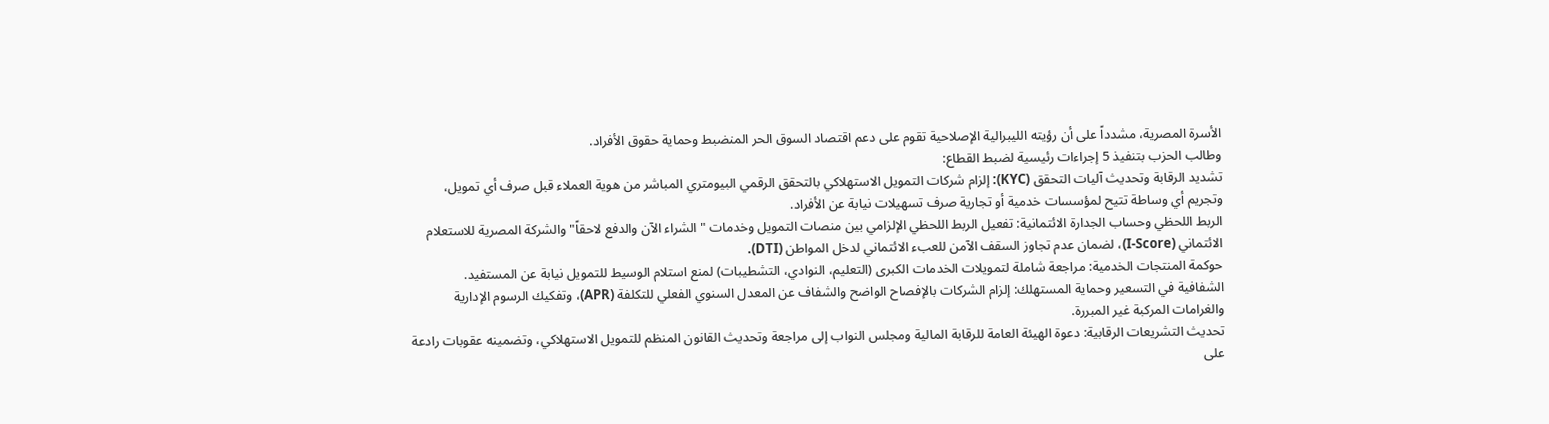الأسرة المصرية، مشدداً على أن رؤيته الليبرالية الإصلاحية تقوم على دعم اقتصاد السوق الحر المنضبط وحماية حقوق الأفراد.
وطالب الحزب بتنفيذ 5 إجراءات رئيسية لضبط القطاع:
تشديد الرقابة وتحديث آليات التحقق (KYC): إلزام شركات التمويل الاستهلاكي بالتحقق الرقمي البيومتري المباشر من هوية العملاء قبل صرف أي تمويل، وتجريم أي وساطة تتيح لمؤسسات خدمية أو تجارية صرف تسهيلات نيابة عن الأفراد.
الربط اللحظي وحساب الجدارة الائتمانية: تفعيل الربط اللحظي الإلزامي بين منصات التمويل وخدمات "الشراء الآن والدفع لاحقاً" والشركة المصرية للاستعلام الائتماني (I-Score)، لضمان عدم تجاوز السقف الآمن للعبء الائتماني لدخل المواطن (DTI).
حوكمة المنتجات الخدمية: مراجعة شاملة لتمويلات الخدمات الكبرى (التعليم، النوادي، التشطيبات) لمنع استلام الوسيط للتمويل نيابة عن المستفيد.
الشفافية في التسعير وحماية المستهلك: إلزام الشركات بالإفصاح الواضح والشفاف عن المعدل السنوي الفعلي للتكلفة (APR)، وتفكيك الرسوم الإدارية والغرامات المركبة غير المبررة.
تحديث التشريعات الرقابية: دعوة الهيئة العامة للرقابة المالية ومجلس النواب إلى مراجعة وتحديث القانون المنظم للتمويل الاستهلاكي، وتضمينه عقوبات رادعة على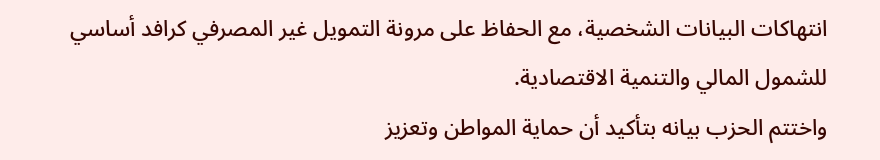انتهاكات البيانات الشخصية، مع الحفاظ على مرونة التمويل غير المصرفي كرافد أساسي للشمول المالي والتنمية الاقتصادية.
واختتم الحزب بيانه بتأكيد أن حماية المواطن وتعزيز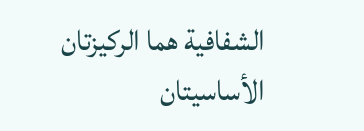الشفافية هما الركيزتان الأساسيتان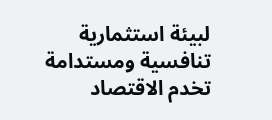لبيئة استثمارية تنافسية ومستدامة تخدم الاقتصاد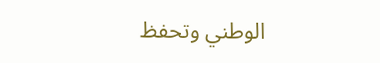الوطني وتحفظ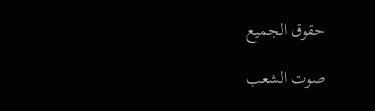حقوق الجميع

صوت الشعب